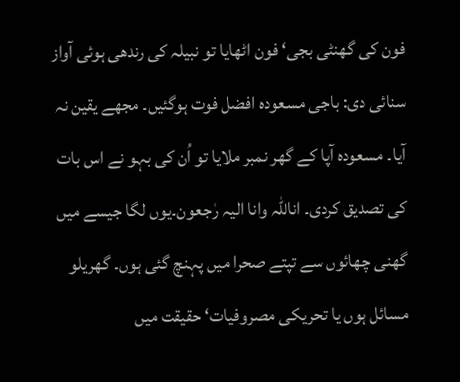فون کی گھنٹی بجی‘ فون اٹھایا تو نبیلہ کی رندھی ہوئی آواز سنائی دی: باجی مسعودہ افضل فوت ہوگئیں۔ مجھے یقین نہ آیا۔ مسعودہ آپا کے گھر نمبر ملایا تو اُن کی بہو نے اس بات کی تصدیق کردی۔ اناللّٰہ وانا الیہ رٰجعون۔یوں لگا جیسے میں گھنی چھائوں سے تپتے صحرا میں پہنچ گئی ہوں۔ گھریلو مسائل ہوں یا تحریکی مصروفیات‘ حقیقت میں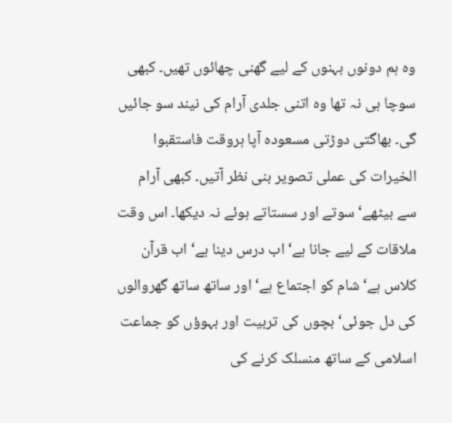وہ ہم دونوں بہنوں کے لیے گھنی چھائوں تھیں۔ کبھی سوچا ہی نہ تھا وہ اتنی جلدی آرام کی نیند سو جائیں گی۔ بھاگتی دوڑتی مسعودہ آپا ہروقت فاستقبوا الخیرات کی عملی تصویر بنی نظر آتیں۔ کبھی آرام سے بیٹھے‘ سوتے اور سستاتے ہوئے نہ دیکھا۔ اس وقت ملاقات کے لیے جانا ہے‘ اب درس دینا ہے‘ اب قرآن کلاس ہے‘ شام کو اجتماع ہے‘ اور ساتھ ساتھ گھروالوں کی دل جوئی‘ بچوں کی تربیت اور بہوؤں کو جماعت اسلامی کے ساتھ منسلک کرنے کی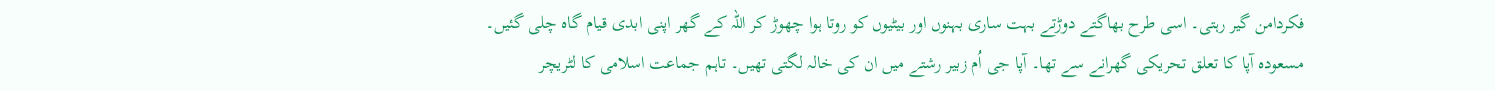فکردامن گیر رہتی۔ اسی طرح بھاگتے دوڑتے بہت ساری بہنوں اور بیٹیوں کو روتا ہوا چھوڑ کر اللہ کے گھر اپنی ابدی قیام گاہ چلی گئیں۔
مسعودہ آپا کا تعلق تحریکی گھرانے سے تھا۔ آپا جی اُم زبیر رشتے میں ان کی خالہ لگتی تھیں۔ تاہم جماعت اسلامی کا لٹریچر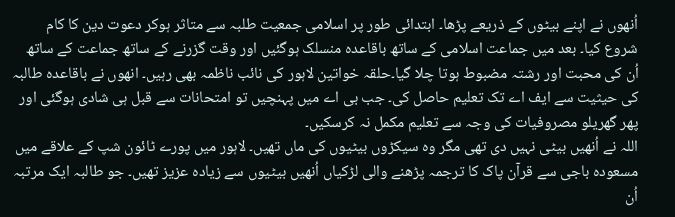اُنھوں نے اپنے بیٹوں کے ذریعے پڑھا۔ ابتدائی طور پر اسلامی جمعیت طلبہ سے متاثر ہوکر دعوت دین کا کام شروع کیا۔ بعد میں جماعت اسلامی کے ساتھ باقاعدہ منسلک ہوگئیں اور وقت گزرنے کے ساتھ جماعت کے ساتھ اُن کی محبت اور رشتہ مضبوط ہوتا چلا گیا۔حلقہ خواتین لاہور کی نائب ناظمہ بھی رہیں۔ انھوں نے باقاعدہ طالبہ کی حیثیت سے ایف اے تک تعلیم حاصل کی۔ جب بی اے میں پہنچیں تو امتحانات سے قبل ہی شادی ہوگئی اور پھر گھریلو مصروفیات کی وجہ سے تعلیم مکمل نہ کرسکیں۔
اللہ نے اُنھیں بیٹی نہیں دی تھی مگر وہ سیکڑوں بیٹیوں کی ماں تھیں۔ لاہور میں پورے ٹائون شپ کے علاقے میں مسعودہ باجی سے قرآن پاک کا ترجمہ پڑھنے والی لڑکیاں اُنھیں بیٹیوں سے زیادہ عزیز تھیں۔ جو طالبہ ایک مرتبہ اُن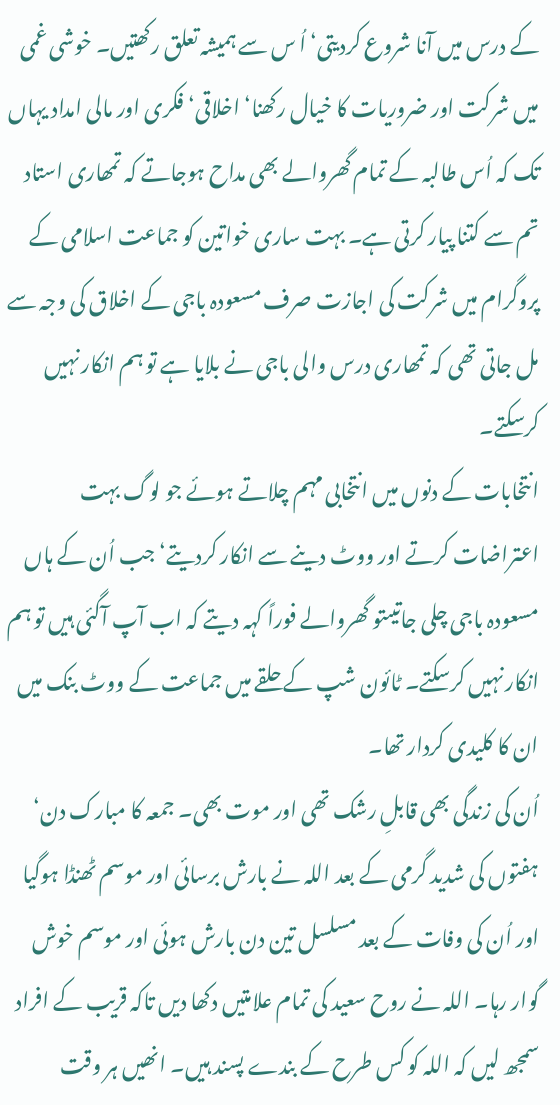کے درس میں آنا شروع کردیتی‘ اُ س سے ہمیشہ تعلق رکھتیں۔ خوشی غمی میں شرکت اور ضروریات کا خیال رکھنا‘ اخلاقی‘ فکری اور مالی امداد یہاں تک کہ اُس طالبہ کے تمام گھروالے بھی مداح ہوجاتے کہ تمھاری استاد تم سے کتنا پیار کرتی ہے۔ بہت ساری خواتین کو جماعت اسلامی کے پروگرام میں شرکت کی اجازت صرف مسعودہ باجی کے اخلاق کی وجہ سے مل جاتی تھی کہ تمھاری درس والی باجی نے بلایا ہے تو ہم انکار نہیں کرسکتے۔
انتخابات کے دنوں میں انتخابی مہم چلاتے ہوئے جو لوگ بہت اعتراضات کرتے اور ووٹ دینے سے انکار کردیتے‘ جب اُن کے ہاں مسعودہ باجی چلی جاتیںتو گھروالے فوراً کہہ دیتے کہ اب آپ آگئی ہیں تو ہم انکار نہیں کرسکتے۔ ٹائون شپ کے حلقے میں جماعت کے ووٹ بنک میں ان کا کلیدی کردار تھا۔
اُن کی زندگی بھی قابلِ رشک تھی اور موت بھی۔ جمعہ کا مبارک دن‘ ہفتوں کی شدید گرمی کے بعد اللہ نے بارش برسائی اور موسم ٹھنڈا ہوگیا اور اُن کی وفات کے بعد مسلسل تین دن بارش ہوئی اور موسم خوش گوار رہا۔ اللہ نے روح سعید کی تمام علامتیں دکھا دیں تاکہ قریب کے افراد سمجھ لیں کہ اللہ کو کس طرح کے بندے پسند ہیں۔ انھیں ہر وقت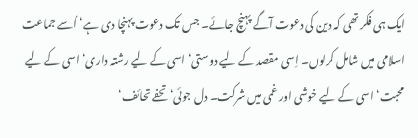ایک ہی فکر تھی کہ دین کی دعوت آگے پہنچ جائے۔ جس تک دعوت پہنچا دی ہے‘ اُسے جماعت اسلامی میں شامل کرلوں۔ اِسی مقصد کے لیے دوستی‘ اسی کے لیے رشتہ داری‘ اسی کے لیے محبت‘ اسی کے لیے خوشی اور غمی میں شرکت۔ دل جوئی‘ تحفے تحائف‘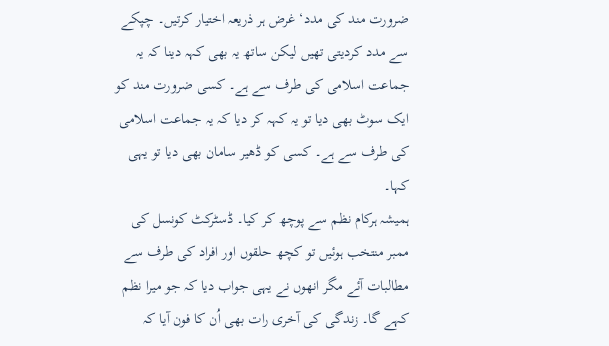ضرورت مند کی مدد‘ غرض ہر ذریعہ اختیار کرتیں۔ چپکے سے مدد کردیتی تھیں لیکن ساتھ یہ بھی کہہ دینا کہ یہ جماعت اسلامی کی طرف سے ہے۔ کسی ضرورت مند کو ایک سوٹ بھی دیا تو یہ کہہ کر دیا کہ یہ جماعت اسلامی کی طرف سے ہے۔ کسی کو ڈھیر سامان بھی دیا تو یہی کہا۔
ہمیشہ ہرکام نظم سے پوچھ کر کیا۔ ڈسٹرکٹ کونسل کی ممبر منتخب ہوئیں تو کچھ حلقوں اور افراد کی طرف سے مطالبات آئے مگر انھوں نے یہی جواب دیا کہ جو میرا نظم کہے گا۔ زندگی کی آخری رات بھی اُن کا فون آیا کہ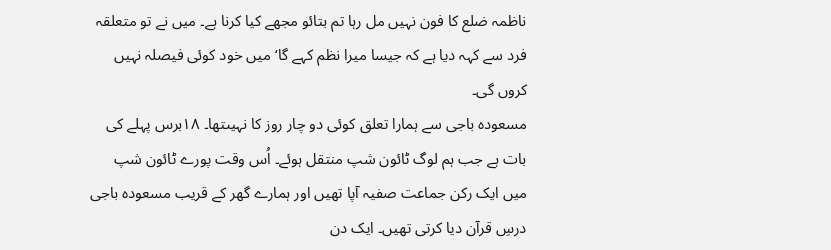ناظمہ ضلع کا فون نہیں مل رہا تم بتائو مجھے کیا کرنا ہے۔ میں نے تو متعلقہ فرد سے کہہ دیا ہے کہ جیسا میرا نظم کہے گا‘ میں خود کوئی فیصلہ نہیں کروں گی۔
مسعودہ باجی سے ہمارا تعلق کوئی دو چار روز کا نہیںتھا۔ ۱۸برس پہلے کی بات ہے جب ہم لوگ ٹائون شپ منتقل ہوئے۔ اُس وقت پورے ٹائون شپ میں ایک رکن جماعت صفیہ آپا تھیں اور ہمارے گھر کے قریب مسعودہ باجی درسِ قرآن دیا کرتی تھیں۔ ایک دن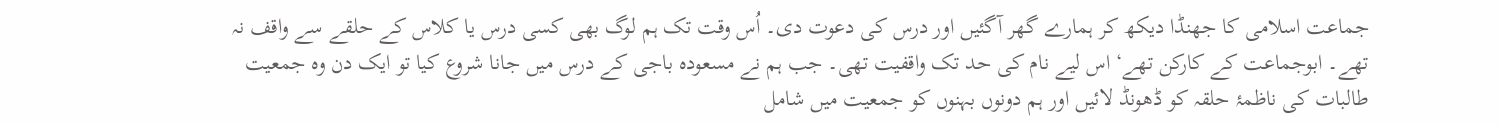جماعت اسلامی کا جھنڈا دیکھ کر ہمارے گھر آگئیں اور درس کی دعوت دی۔ اُس وقت تک ہم لوگ بھی کسی درس یا کلاس کے حلقے سے واقف نہ تھے۔ ابوجماعت کے کارکن تھے‘ اس لیے نام کی حد تک واقفیت تھی۔ جب ہم نے مسعودہ باجی کے درس میں جانا شروع کیا تو ایک دن وہ جمعیت طالبات کی ناظمۂ حلقہ کو ڈھونڈ لائیں اور ہم دونوں بہنوں کو جمعیت میں شامل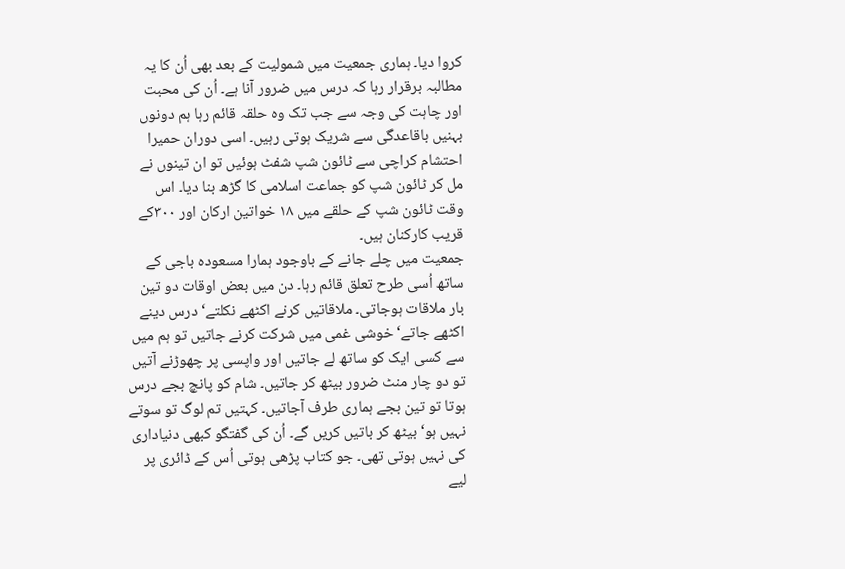کروا دیا۔ ہماری جمعیت میں شمولیت کے بعد بھی اُن کا یہ مطالبہ برقرار رہا کہ درس میں ضرور آنا ہے۔ اُن کی محبت اور چاہت کی وجہ سے جب تک وہ حلقہ قائم رہا ہم دونوں بہنیں باقاعدگی سے شریک ہوتی رہیں۔ اسی دوران حمیرا احتشام کراچی سے ٹائون شپ شفٹ ہوئیں تو ان تینوں نے مل کر ٹائون شپ کو جماعت اسلامی کا گڑھ بنا دیا۔ اس وقت ٹائون شپ کے حلقے میں ۱۸ خواتین ارکان اور ۳۰۰کے قریب کارکنان ہیں۔
جمعیت میں چلے جانے کے باوجود ہمارا مسعودہ باجی کے ساتھ اُسی طرح تعلق قائم رہا۔ دن میں بعض اوقات دو تین بار ملاقات ہوجاتی۔ ملاقاتیں کرنے اکٹھے نکلتے‘ درس دینے اکٹھے جاتے‘ خوشی غمی میں شرکت کرنے جاتیں تو ہم میں سے کسی ایک کو ساتھ لے جاتیں اور واپسی پر چھوڑنے آتیں تو دو چار منٹ ضرور بیٹھ کر جاتیں۔ شام کو پانچ بجے درس ہوتا تو تین بجے ہماری طرف آجاتیں۔ کہتیں تم لوگ تو سوتے نہیں ہو‘ بیٹھ کر باتیں کریں گے۔ اُن کی گفتگو کبھی دنیاداری کی نہیں ہوتی تھی۔ جو کتاب پڑھی ہوتی اُس کے ڈائری پر لیے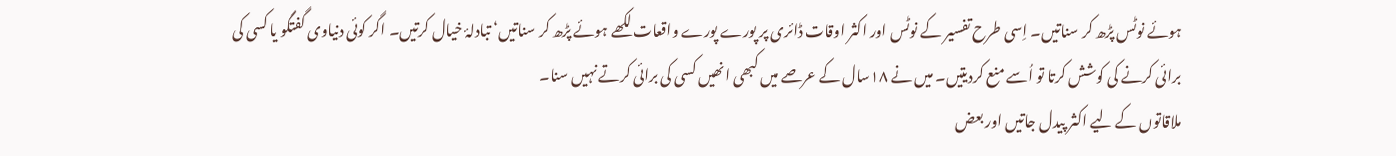ہوئے نوٹس پڑھ کر سناتیں۔ اِسی طرح تفسیر کے نوٹس اور اکثر اوقات ڈائری پر پورے پورے واقعات لکھے ہوئے پڑھ کر سناتیں‘ تبادلۂ خیال کرتیں۔ اگر کوئی دنیاوی گفتگو یا کسی کی برائی کرنے کی کوشش کرتا تو اُسے منع کردیتیں۔ میں نے ۱۸سال کے عرصے میں کبھی انھیں کسی کی برائی کرتے نہیں سنا۔
ملاقاتوں کے لیے اکثر پیدل جاتیں اور بعض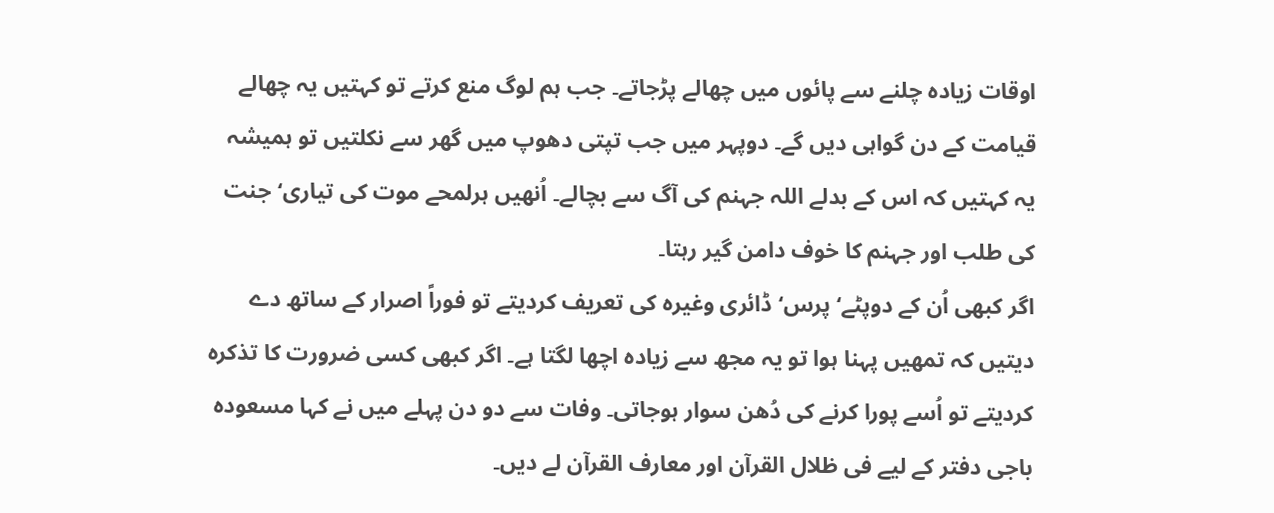اوقات زیادہ چلنے سے پائوں میں چھالے پڑجاتے۔ جب ہم لوگ منع کرتے تو کہتیں یہ چھالے قیامت کے دن گواہی دیں گے۔ دوپہر میں جب تپتی دھوپ میں گھر سے نکلتیں تو ہمیشہ یہ کہتیں کہ اس کے بدلے اللہ جہنم کی آگ سے بچالے۔ اُنھیں ہرلمحے موت کی تیاری‘جنت کی طلب اور جہنم کا خوف دامن گیر رہتا۔
اگر کبھی اُن کے دوپٹے‘ پرس‘ ڈائری وغیرہ کی تعریف کردیتے تو فوراً اصرار کے ساتھ دے دیتیں کہ تمھیں پہنا ہوا تو یہ مجھ سے زیادہ اچھا لگتا ہے۔ اگر کبھی کسی ضرورت کا تذکرہ کردیتے تو اُسے پورا کرنے کی دُھن سوار ہوجاتی۔ وفات سے دو دن پہلے میں نے کہا مسعودہ باجی دفتر کے لیے فی ظلال القرآن اور معارف القرآن لے دیں۔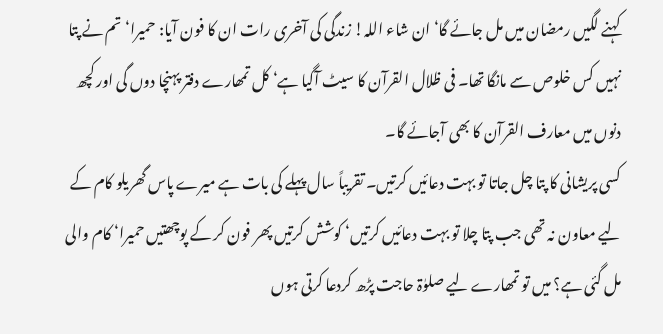کہنے لگیں رمضان میں مل جائے گا‘ ان شاء اللہ! زندگی کی آخری رات ان کا فون آیا: حمیرا‘ تم نے پتا نہیں کس خلوص سے مانگا تھا۔ فی ظلال القرآن کا سیٹ آگیا ہے‘ کل تمھارے دفتر پہنچا دوں گی اور کچھ دنوں میں معارف القرآن کا بھی آجائے گا۔
کسی پریشانی کا پتا چل جاتا تو بہت دعائیں کرتیں۔ تقریباً سال پہلے کی بات ہے میرے پاس گھریلو کام کے لیے معاون نہ تھی جب پتا چلا تو بہت دعائیں کرتیں‘ کوشش کرتیں پھر فون کر کے پوچھتیں حمیرا‘ کام والی مل گئی ہے؟ میں تو تمھارے لیے صلوٰۃ حاجت پڑھ کردعا کرتی ہوں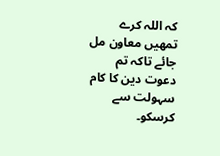کہ اللہ کرے تمھیں معاون مل جائے تاکہ تم دعوت دین کا کام سہولت سے کرسکو۔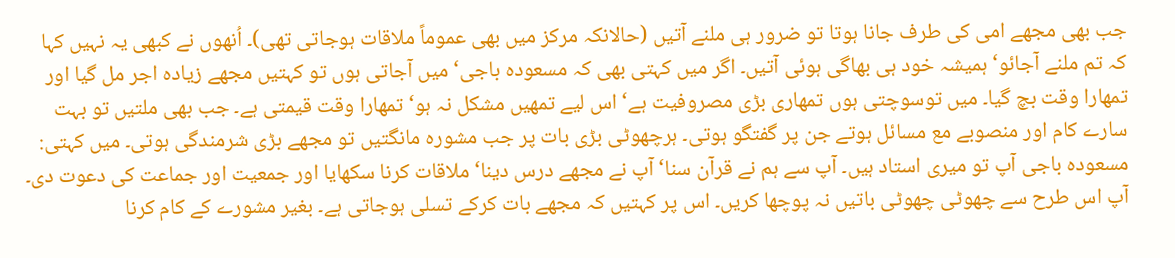جب بھی مجھے امی کی طرف جانا ہوتا تو ضرور ہی ملنے آتیں (حالانکہ مرکز میں بھی عموماً ملاقات ہوجاتی تھی)۔ اُنھوں نے کبھی یہ نہیں کہا کہ تم ملنے آجائو‘ ہمیشہ خود ہی بھاگی ہوئی آتیں۔ اگر میں کہتی بھی کہ مسعودہ باجی‘ میں آجاتی ہوں تو کہتیں مجھے زیادہ اجر مل گیا اور تمھارا وقت بچ گیا۔ میں توسوچتی ہوں تمھاری بڑی مصروفیت ہے‘ اس لیے تمھیں مشکل نہ ہو‘ تمھارا وقت قیمتی ہے۔ جب بھی ملتیں تو بہت سارے کام اور منصوبے مع مسائل ہوتے جن پر گفتگو ہوتی۔ ہرچھوٹی بڑی بات پر جب مشورہ مانگتیں تو مجھے بڑی شرمندگی ہوتی۔ میں کہتی: مسعودہ باجی آپ تو میری استاد ہیں۔ آپ سے ہم نے قرآن سنا‘ آپ نے مجھے درس دینا‘ ملاقات کرنا سکھایا اور جمعیت اور جماعت کی دعوت دی۔ آپ اس طرح سے چھوٹی چھوٹی باتیں نہ پوچھا کریں۔ اس پر کہتیں کہ مجھے بات کرکے تسلی ہوجاتی ہے۔ بغیر مشورے کے کام کرنا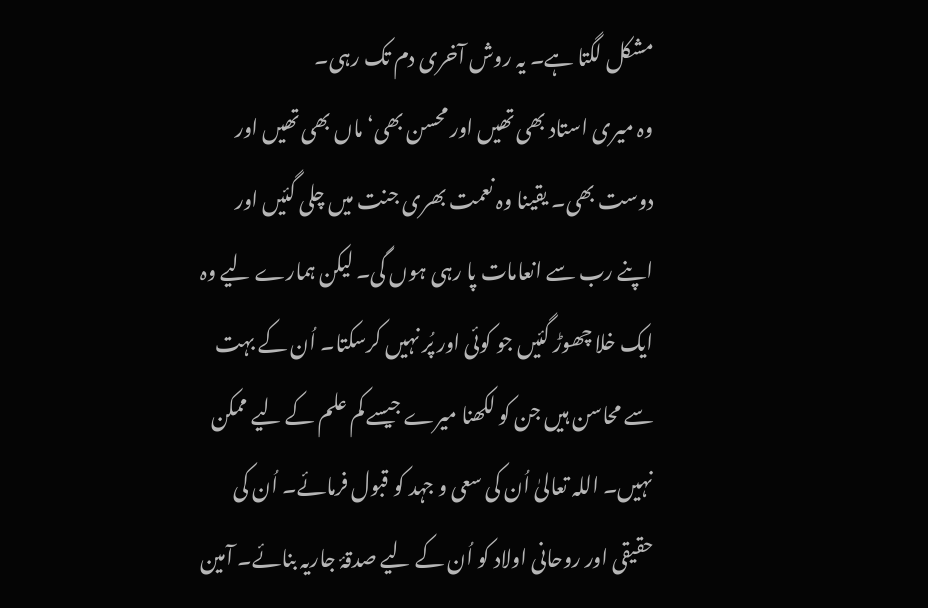مشکل لگتا ہے۔ یہ روش آخری دم تک رہی۔
وہ میری استاد بھی تھیں اور محسن بھی‘ ماں بھی تھیں اور دوست بھی۔ یقینا وہ نعمت بھری جنت میں چلی گئیں اور اپنے رب سے انعامات پا رہی ہوں گی۔ لیکن ہمارے لیے وہ ایک خلا چھوڑ گئیں جو کوئی اور پُر نہیں کرسکتا۔ اُن کے بہت سے محاسن ہیں جن کو لکھنا میرے جیسے کم علم کے لیے ممکن نہیں۔ اللہ تعالیٰ اُن کی سعی و جہد کو قبول فرمائے۔ اُن کی حقیقی اور روحانی اولاد کو اُن کے لیے صدقۂ جاریہ بنائے۔ آمین